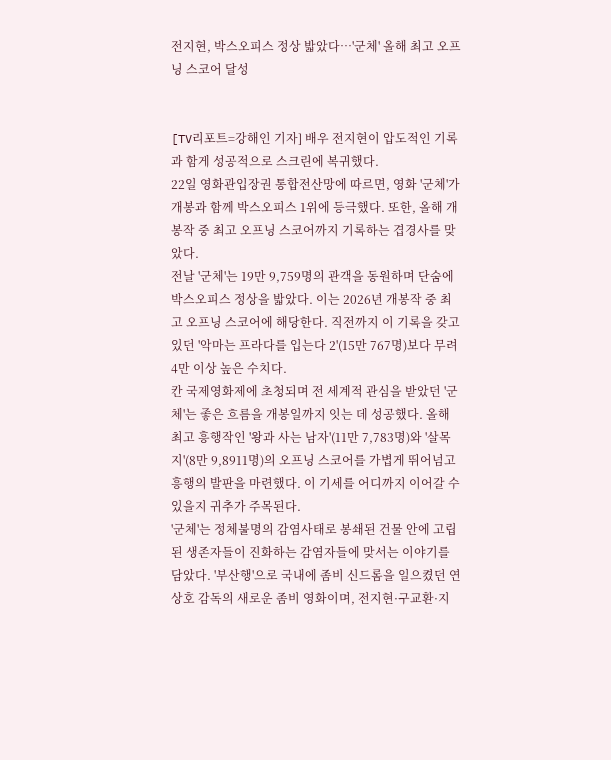전지현, 박스오피스 정상 밟았다…'군체' 올해 최고 오프닝 스코어 달성


[TV리포트=강해인 기자] 배우 전지현이 압도적인 기록과 함게 성공적으로 스크린에 복귀했다.
22일 영화관입장권 통합전산망에 따르면, 영화 '군체'가 개봉과 함께 박스오피스 1위에 등극했다. 또한, 올해 개봉작 중 최고 오프닝 스코어까지 기록하는 겹경사를 맞았다.
전날 '군체'는 19만 9,759명의 관객을 동원하며 단숨에 박스오피스 정상을 밟았다. 이는 2026년 개봉작 중 최고 오프닝 스코어에 해당한다. 직전까지 이 기록을 갖고 있던 '악마는 프라다를 입는다 2'(15만 767명)보다 무려 4만 이상 높은 수치다.
칸 국제영화제에 초청되며 전 세계적 관심을 받았던 '군체'는 좋은 흐름을 개봉일까지 잇는 데 성공했다. 올해 최고 흥행작인 '왕과 사는 남자'(11만 7,783명)와 '살목지'(8만 9,8911명)의 오프닝 스코어를 가볍게 뛰어넘고 흥행의 발판을 마련했다. 이 기세를 어디까지 이어갈 수 있을지 귀추가 주목된다.
'군체'는 정체불명의 감염사태로 봉쇄된 건물 안에 고립된 생존자들이 진화하는 감염자들에 맞서는 이야기를 담았다. '부산행'으로 국내에 좀비 신드롬을 일으켰던 연상호 감독의 새로운 좀비 영화이며, 전지현·구교환·지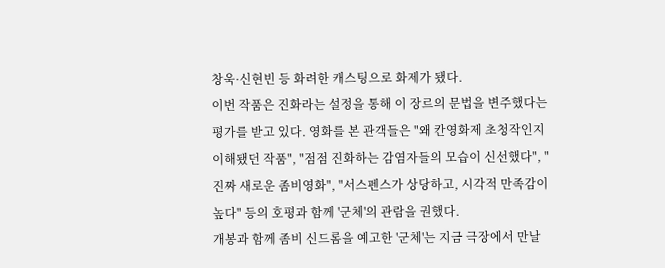창욱·신현빈 등 화려한 캐스팅으로 화제가 됐다.
이번 작품은 진화라는 설정을 통해 이 장르의 문법을 변주했다는 평가를 받고 있다. 영화를 본 관객들은 "왜 칸영화제 초청작인지 이해됐던 작품", "점점 진화하는 감염자들의 모습이 신선했다", "진짜 새로운 좀비영화", "서스펜스가 상당하고, 시각적 만족감이 높다" 등의 호평과 함께 '군체'의 관람을 권했다.
개봉과 함께 좀비 신드롬을 예고한 '군체'는 지금 극장에서 만날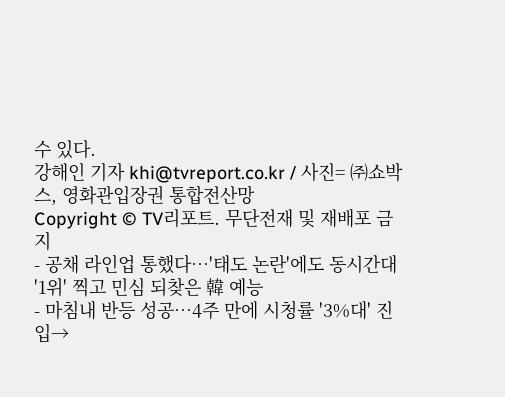수 있다.
강해인 기자 khi@tvreport.co.kr / 사진= ㈜쇼박스, 영화관입장권 통합전산망
Copyright © TV리포트. 무단전재 및 재배포 금지
- 공채 라인업 통했다…'태도 논란'에도 동시간대 '1위' 찍고 민심 되찾은 韓 예능
- 마침내 반등 성공…4주 만에 시청률 '3%대' 진입→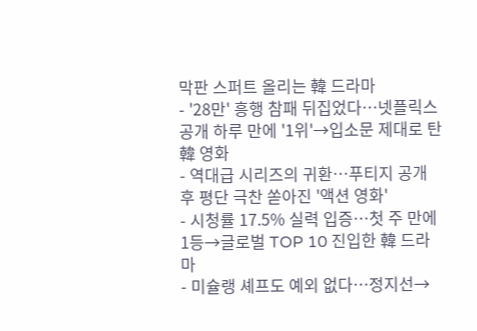막판 스퍼트 올리는 韓 드라마
- '28만' 흥행 참패 뒤집었다…넷플릭스 공개 하루 만에 '1위'→입소문 제대로 탄 韓 영화
- 역대급 시리즈의 귀환…푸티지 공개 후 평단 극찬 쏟아진 '액션 영화'
- 시청률 17.5% 실력 입증…첫 주 만에 1등→글로벌 TOP 10 진입한 韓 드라마
- 미슐랭 셰프도 예외 없다…정지선→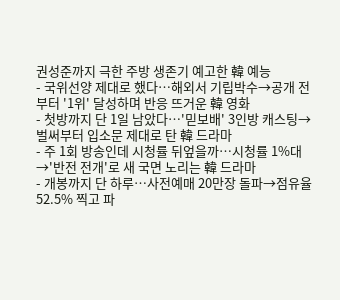권성준까지 극한 주방 생존기 예고한 韓 예능
- 국위선양 제대로 했다…해외서 기립박수→공개 전부터 '1위' 달성하며 반응 뜨거운 韓 영화
- 첫방까지 단 1일 남았다…'믿보배' 3인방 캐스팅→벌써부터 입소문 제대로 탄 韓 드라마
- 주 1회 방송인데 시청률 뒤엎을까…시청률 1%대→'반전 전개'로 새 국면 노리는 韓 드라마
- 개봉까지 단 하루…사전예매 20만장 돌파→점유율 52.5% 찍고 파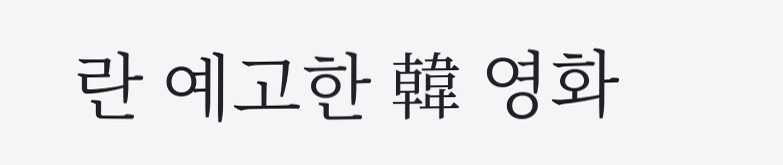란 예고한 韓 영화